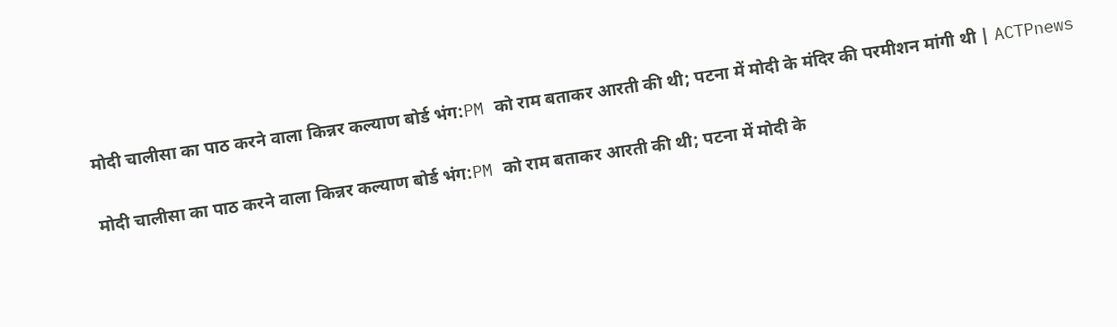मोदी चालीसा का पाठ करने वाला किन्नर कल्याण बोर्ड भंग:PM को राम बताकर आरती की थी; पटना में मोदी के मंदिर की परमीशन मांगी थी | ACTPnews

मोदी चालीसा का पाठ करने वाला किन्नर कल्याण बोर्ड भंग:PM को राम बताकर आरती की थी; पटना में मोदी के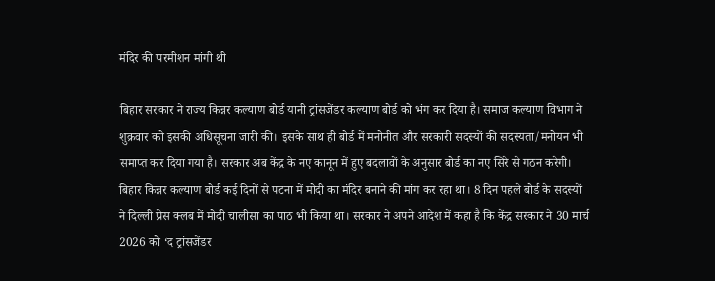मंदिर की परमीशन मांगी थी

बिहार सरकार ने राज्य किन्नर कल्याण बोर्ड यानी ट्रांसजेंडर कल्याण बोर्ड को भंग कर दिया है। समाज कल्याण विभाग ने शुक्रवार को इसकी अधिसूचना जारी की। इसके साथ ही बोर्ड में मनोनीत और सरकारी सदस्यों की सदस्यता/मनोयन भी समाप्त कर दिया गया है। सरकार अब केंद्र के नए कानून में हुए बदलावों के अनुसार बोर्ड का नए सिरे से गठन करेगी। बिहार किन्नर कल्याण बोर्ड कई दिनों से पटना में मोदी का मंदिर बनाने की मांग कर रहा था। 8 दिन पहले बोर्ड के सदस्यों ने दिल्ली प्रेस क्लब में मोदी चालीसा का पाठ भी किया था। सरकार ने अपने आदेश में कहा है कि केंद्र सरकार ने 30 मार्च 2026 को ‘द ट्रांसजेंडर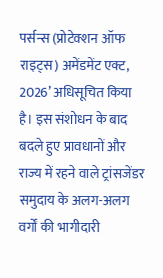पर्सन्स (प्रोटेक्शन ऑफ राइट्स) अमेंडमेंट एक्ट, 2026’ अधिसूचित किया है। इस संशोधन के बाद बदले हुए प्रावधानों और राज्य में रहने वाले ट्रांसजेंडर समुदाय के अलग-अलग वर्गों की भागीदारी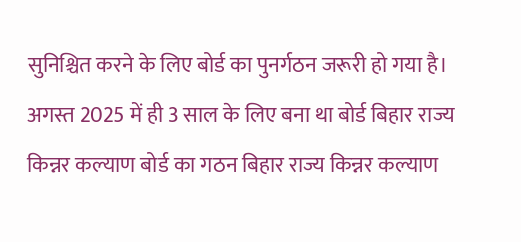सुनिश्चित करने के लिए बोर्ड का पुनर्गठन जरूरी हो गया है। अगस्त 2025 में ही 3 साल के लिए बना था बोर्ड बिहार राज्य किन्नर कल्याण बोर्ड का गठन बिहार राज्य किन्नर कल्याण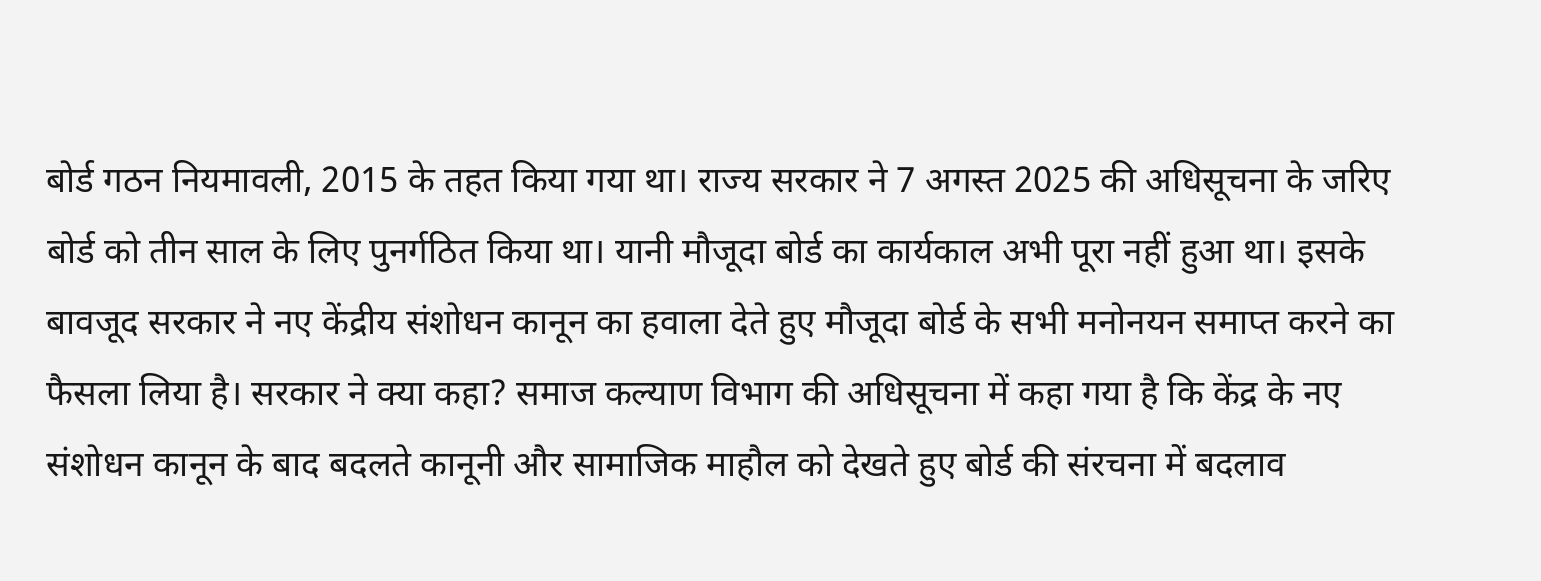बोर्ड गठन नियमावली, 2015 के तहत किया गया था। राज्य सरकार ने 7 अगस्त 2025 की अधिसूचना के जरिए बोर्ड को तीन साल के लिए पुनर्गठित किया था। यानी मौजूदा बोर्ड का कार्यकाल अभी पूरा नहीं हुआ था। इसके बावजूद सरकार ने नए केंद्रीय संशोधन कानून का हवाला देते हुए मौजूदा बोर्ड के सभी मनोनयन समाप्त करने का फैसला लिया है। सरकार ने क्या कहा? समाज कल्याण विभाग की अधिसूचना में कहा गया है कि केंद्र के नए संशोधन कानून के बाद बदलते कानूनी और सामाजिक माहौल को देखते हुए बोर्ड की संरचना में बदलाव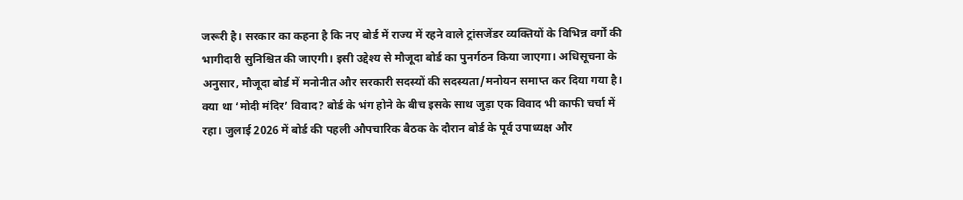जरूरी है। सरकार का कहना है कि नए बोर्ड में राज्य में रहने वाले ट्रांसजेंडर व्यक्तियों के विभिन्न वर्गों की भागीदारी सुनिश्चित की जाएगी। इसी उद्देश्य से मौजूदा बोर्ड का पुनर्गठन किया जाएगा। अधिसूचना के अनुसार, मौजूदा बोर्ड में मनोनीत और सरकारी सदस्यों की सदस्यता/मनोयन समाप्त कर दिया गया है। क्या था ‘मोदी मंदिर’ विवाद? बोर्ड के भंग होने के बीच इसके साथ जुड़ा एक विवाद भी काफी चर्चा में रहा। जुलाई 2026 में बोर्ड की पहली औपचारिक बैठक के दौरान बोर्ड के पूर्व उपाध्यक्ष और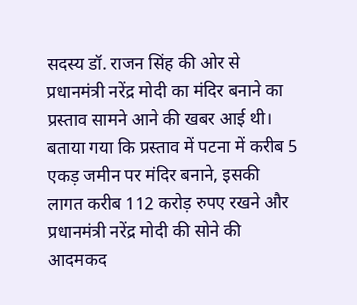सदस्य डॉ. राजन सिंह की ओर से प्रधानमंत्री नरेंद्र मोदी का मंदिर बनाने का प्रस्ताव सामने आने की खबर आई थी। बताया गया कि प्रस्ताव में पटना में करीब 5 एकड़ जमीन पर मंदिर बनाने, इसकी लागत करीब 112 करोड़ रुपए रखने और प्रधानमंत्री नरेंद्र मोदी की सोने की आदमकद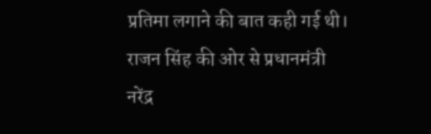प्रतिमा लगाने की बात कही गई थी। राजन सिंह की ओर से प्रधानमंत्री नरेंद्र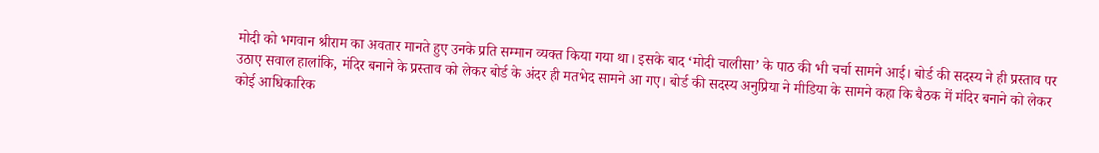मोदी को भगवान श्रीराम का अवतार मानते हुए उनके प्रति सम्मान व्यक्त किया गया था। इसके बाद ‘मोदी चालीसा’ के पाठ की भी चर्चा सामने आई। बोर्ड की सदस्य ने ही प्रस्ताव पर उठाए सवाल हालांकि, मंदिर बनाने के प्रस्ताव को लेकर बोर्ड के अंदर ही मतभेद सामने आ गए। बोर्ड की सदस्य अनुप्रिया ने मीडिया के सामने कहा कि बैठक में मंदिर बनाने को लेकर कोई आधिकारिक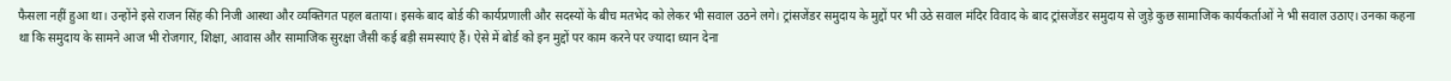फैसला नहीं हुआ था। उन्होंने इसे राजन सिंह की निजी आस्था और व्यक्तिगत पहल बताया। इसके बाद बोर्ड की कार्यप्रणाली और सदस्यों के बीच मतभेद को लेकर भी सवाल उठने लगे। ट्रांसजेंडर समुदाय के मुद्दों पर भी उठे सवाल मंदिर विवाद के बाद ट्रांसजेंडर समुदाय से जुड़े कुछ सामाजिक कार्यकर्ताओं ने भी सवाल उठाए। उनका कहना था कि समुदाय के सामने आज भी रोजगार, शिक्षा, आवास और सामाजिक सुरक्षा जैसी कई बड़ी समस्याएं हैं। ऐसे में बोर्ड को इन मुद्दों पर काम करने पर ज्यादा ध्यान देना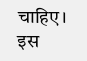चाहिए। इस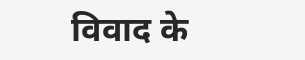विवाद के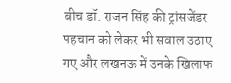बीच डॉ. राजन सिंह की ट्रांसजेंडर पहचान को लेकर भी सवाल उठाए गए और लखनऊ में उनके खिलाफ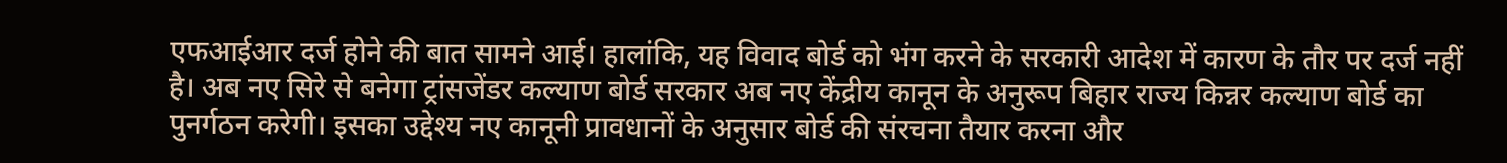एफआईआर दर्ज होने की बात सामने आई। हालांकि, यह विवाद बोर्ड को भंग करने के सरकारी आदेश में कारण के तौर पर दर्ज नहीं है। अब नए सिरे से बनेगा ट्रांसजेंडर कल्याण बोर्ड सरकार अब नए केंद्रीय कानून के अनुरूप बिहार राज्य किन्नर कल्याण बोर्ड का पुनर्गठन करेगी। इसका उद्देश्य नए कानूनी प्रावधानों के अनुसार बोर्ड की संरचना तैयार करना और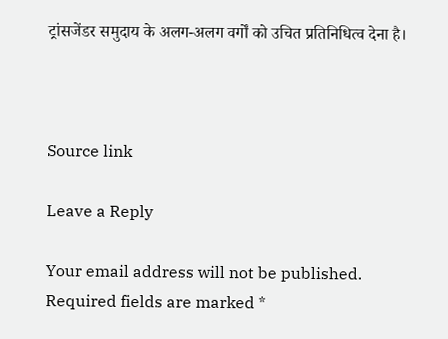ट्रांसजेंडर समुदाय के अलग-अलग वर्गों को उचित प्रतिनिधित्व देना है।



Source link

Leave a Reply

Your email address will not be published. Required fields are marked *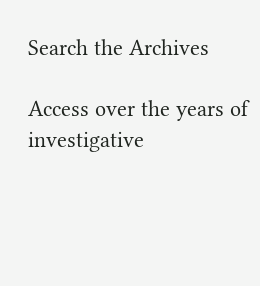Search the Archives

Access over the years of investigative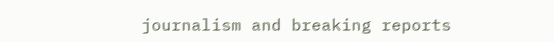journalism and breaking reports